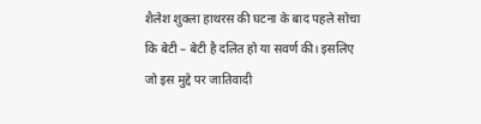शैलेश शुक्ला हाथरस की घटना के बाद पहले सोचा कि बेटी – बेटी है दलित हो या सवर्ण की। इसलिए जो इस मुद्दे पर जातिवादी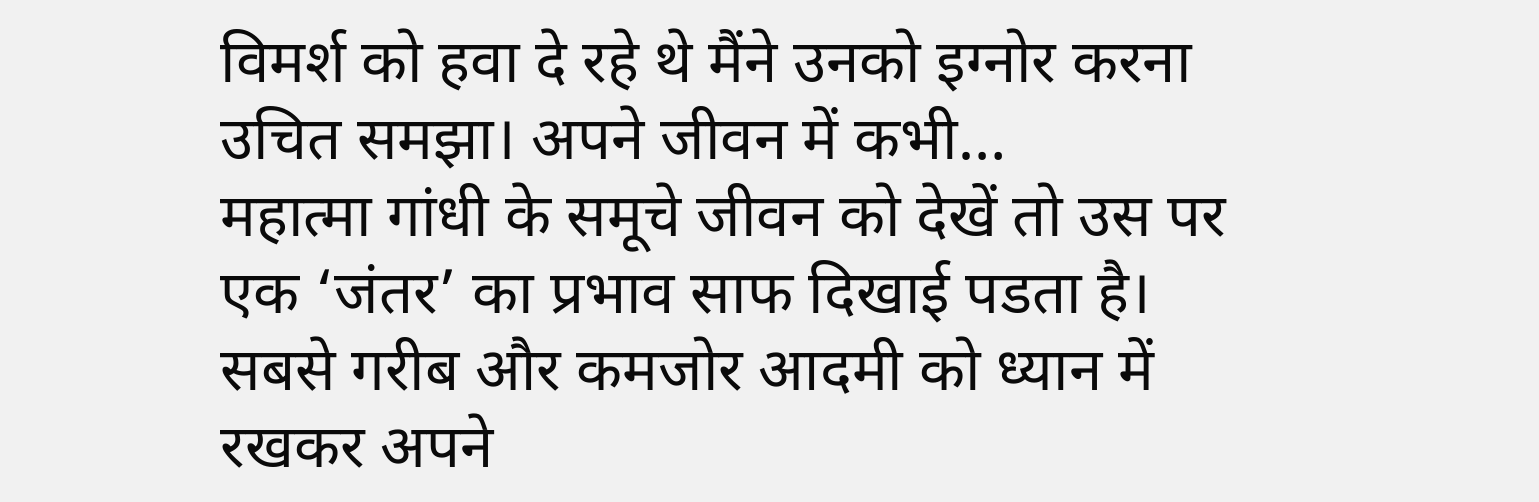विमर्श को हवा दे रहे थे मैंने उनको इग्नोर करना उचित समझा। अपने जीवन में कभी…
महात्मा गांधी के समूचे जीवन को देखें तो उस पर एक ‘जंतर’ का प्रभाव साफ दिखाई पडता है। सबसे गरीब और कमजोर आदमी को ध्यान में रखकर अपने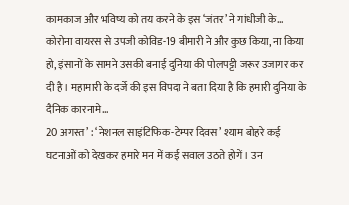कामकाज और भविष्य को तय करने के इस ‘जंतर’ ने गांधीजी के…
कोरोना वायरस से उपजी कोविड-19 बीमारी ने और कुछ किया, ना किया हो, इंसानों के सामने उसकी बनाई दुनिया की पोलपट्टी जरूर उजागर कर दी है। महामारी के दर्जे की इस विपदा ने बता दिया है कि हमारी दुनिया के दैनिक कारनामे…
20 अगस्त’ : ‘नेशनल साइंटिफिक-टेम्पर दिवस’ श्याम बोहरे कई घटनाओं को देखकर हमारे मन में कई सवाल उठते होगें। उन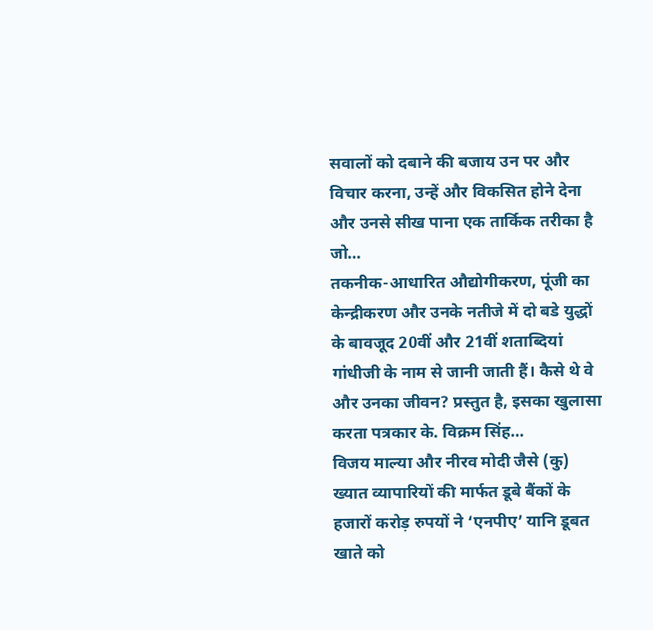सवालों को दबाने की बजाय उन पर और विचार करना, उन्हें और विकसित होने देना और उनसे सीख पाना एक तार्किक तरीका है जो…
तकनीक-आधारित औद्योगीकरण, पूंजी का केन्द्रीकरण और उनके नतीजे में दो बडे युद्धों के बावजूद 20वीं और 21वीं शताब्दियां गांधीजी के नाम से जानी जाती हैं। कैसे थे वे और उनका जीवन? प्रस्तुत है, इसका खुलासा करता पत्रकार के. विक्रम सिंह…
विजय माल्या और नीरव मोदी जैसे (कु) ख्यात व्यापारियों की मार्फत डूबे बैंकों के हजारों करोड़ रुपयों ने ‘एनपीए’ यानि डूबत खाते को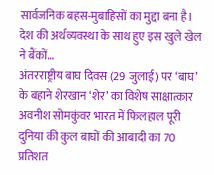सार्वजनिक बहस-मुबाहिसों का मुद्दा बना है। देश की अर्थव्यवस्था के साथ हुए इस खुले खेल ने बैंकों…
अंतरराष्ट्रीय बाघ दिवस (29 जुलाई) पर ‘बाघ’ के बहाने शेरखान ‘शेर’ का विशेष साक्षात्कार अवनीश सोमकुंवर भारत में फिलहाल पूरी दुनिया की कुल बाघों की आबादी का 70 प्रतिशत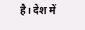है। देश में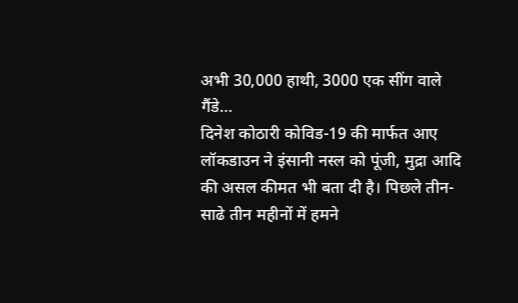अभी 30,000 हाथी, 3000 एक सींग वाले गैंडे…
दिनेश कोठारी कोविड-19 की मार्फत आए लॉकडाउन ने इंसानी नस्ल को पूंजी, मुद्रा आदि की असल कीमत भी बता दी है। पिछले तीन-साढे तीन महीनों में हमने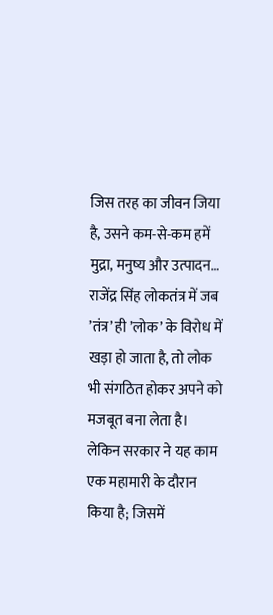जिस तरह का जीवन जिया है, उसने कम-से-कम हमें मुद्रा, मनुष्य और उत्पादन…
राजेंद्र सिंह लोकतंत्र में जब ’तंत्र’ ही ’लोक’ के विरोध में खड़ा हो जाता है, तो लोक भी संगठित होकर अपने को मजबूत बना लेता है। लेकिन सरकार ने यह काम एक महामारी के दौरान किया है; जिसमें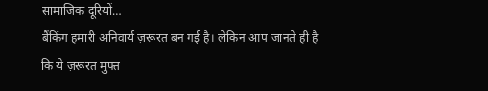सामाजिक दूरियों…
बैंकिंग हमारी अनिवार्य ज़रूरत बन गई है। लेकिन आप जानते ही है कि ये ज़रूरत मुफ्त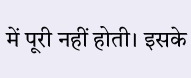में पूरी नहीं होती। इसके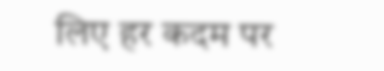लिए हर कदम पर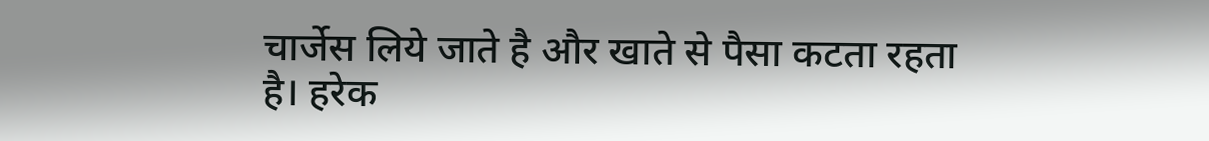चार्जेस लिये जाते है और खाते से पैसा कटता रहता है। हरेक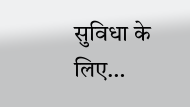सुविधा के लिए…